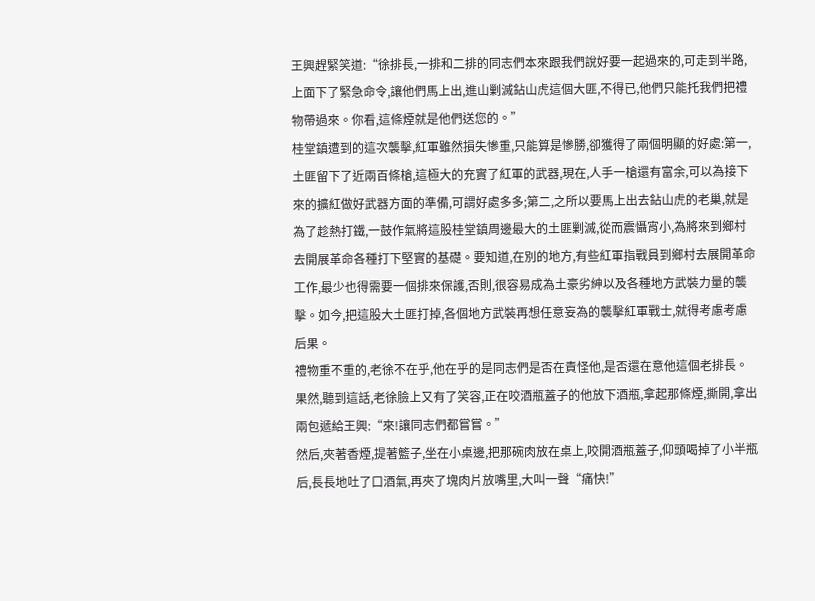王興趕緊笑道:“徐排長,一排和二排的同志們本來跟我們說好要一起過來的,可走到半路,上面下了緊急命令,讓他們馬上出,進山剿滅鉆山虎這個大匪,不得已,他們只能托我們把禮物帶過來。你看,這條煙就是他們送您的。”
桂堂鎮遭到的這次襲擊,紅軍雖然損失慘重,只能算是慘勝,卻獲得了兩個明顯的好處:第一,土匪留下了近兩百條槍,這極大的充實了紅軍的武器,現在,人手一槍還有富余,可以為接下來的擴紅做好武器方面的準備,可謂好處多多;第二,之所以要馬上出去鉆山虎的老巢,就是為了趁熱打鐵,一鼓作氣將這股桂堂鎮周邊最大的土匪剿滅,從而震懾宵小,為將來到鄉村去開展革命各種打下堅實的基礎。要知道,在別的地方,有些紅軍指戰員到鄉村去展開革命工作,最少也得需要一個排來保護,否則,很容易成為土豪劣紳以及各種地方武裝力量的襲擊。如今,把這股大土匪打掉,各個地方武裝再想任意妄為的襲擊紅軍戰士,就得考慮考慮后果。
禮物重不重的,老徐不在乎,他在乎的是同志們是否在責怪他,是否還在意他這個老排長。
果然,聽到這話,老徐臉上又有了笑容,正在咬酒瓶蓋子的他放下酒瓶,拿起那條煙,撕開,拿出兩包遞給王興:“來!讓同志們都嘗嘗。”
然后,夾著香煙,提著籃子,坐在小桌邊,把那碗肉放在桌上,咬開酒瓶蓋子,仰頭喝掉了小半瓶后,長長地吐了口酒氣,再夾了塊肉片放嘴里,大叫一聲“痛快!”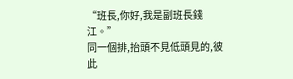“班長,你好,我是副班長錢江。”
同一個排,抬頭不見低頭見的,彼此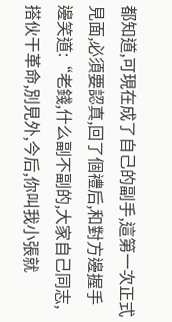都知道,可現在成了自己的副手,這第一次正式見面,必須要認真,回了個禮后,和對方邊握手邊笑道:“老錢,什么副不副的,大家自己同志,搭伙干革命,別見外,今后,你叫我小張就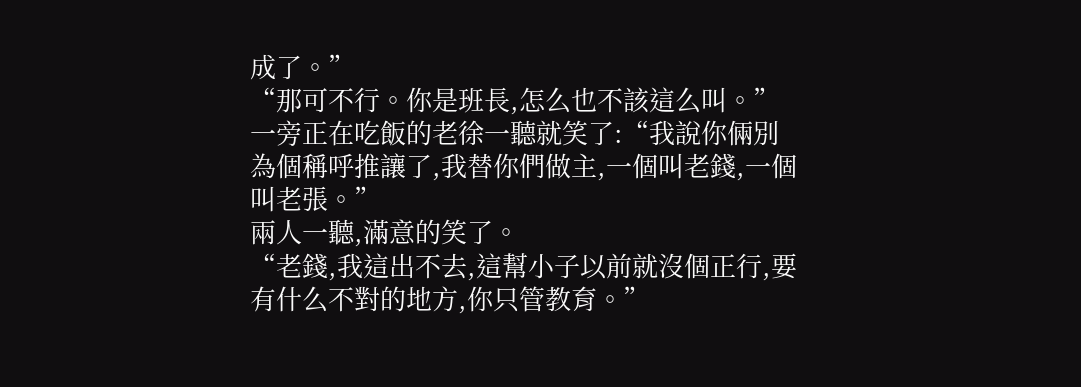成了。”
“那可不行。你是班長,怎么也不該這么叫。”
一旁正在吃飯的老徐一聽就笑了:“我說你倆別為個稱呼推讓了,我替你們做主,一個叫老錢,一個叫老張。”
兩人一聽,滿意的笑了。
“老錢,我這出不去,這幫小子以前就沒個正行,要有什么不對的地方,你只管教育。”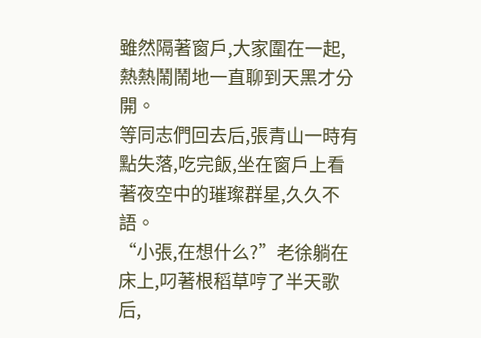雖然隔著窗戶,大家圍在一起,熱熱鬧鬧地一直聊到天黑才分開。
等同志們回去后,張青山一時有點失落,吃完飯,坐在窗戶上看著夜空中的璀璨群星,久久不語。
“小張,在想什么?”老徐躺在床上,叼著根稻草哼了半天歌后,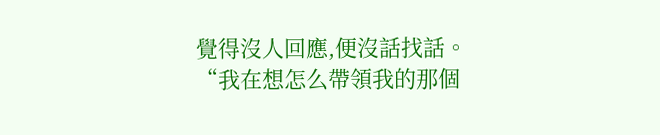覺得沒人回應,便沒話找話。
“我在想怎么帶領我的那個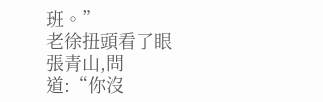班。”
老徐扭頭看了眼張青山,問道:“你沒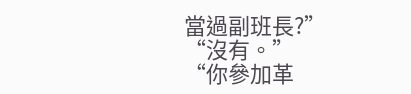當過副班長?”
“沒有。”
“你參加革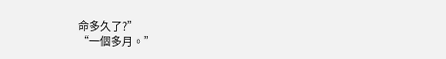命多久了?”
“一個多月。”